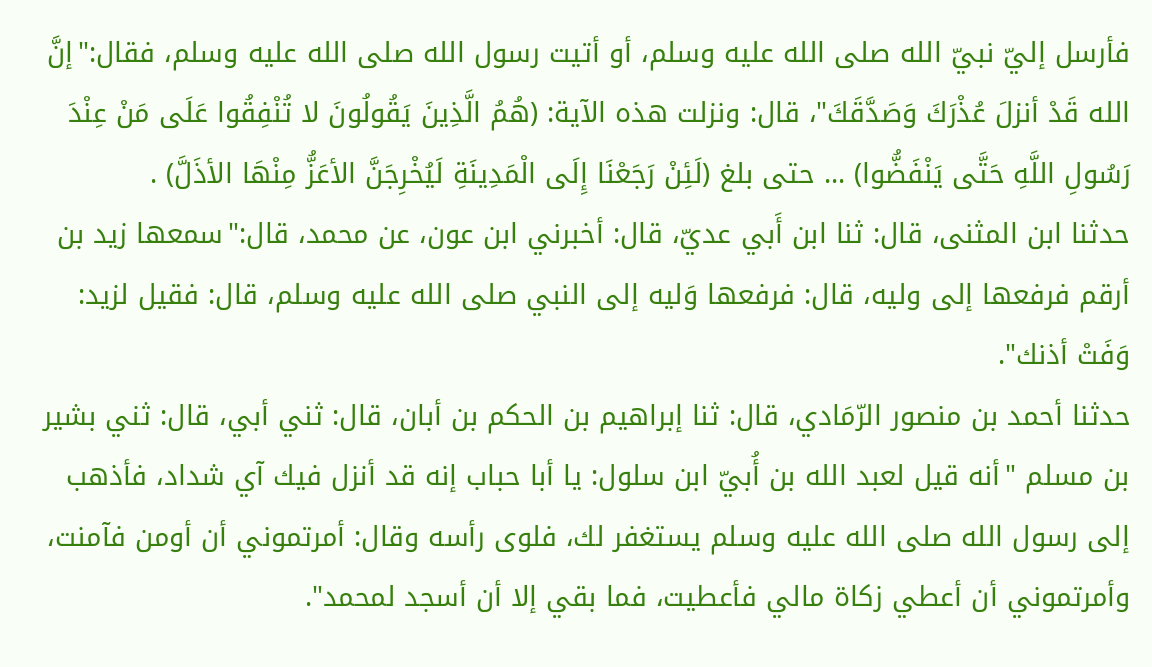فأرسل إليّ نبيّ الله صلى الله عليه وسلم، أو أتيت رسول الله صلى الله عليه وسلم، فقال:"إنَّ الله قَدْ أنزلَ عُذْرَكَ وَصَدَّقَكَ"، قال: ونزلت هذه الآية: (هُمُ الَّذِينَ يَقُولُونَ لا تُنْفِقُوا عَلَى مَنْ عِنْدَ رَسُولِ اللَّهِ حَتَّى يَنْفَضُّوا) ... حتى بلغ (لَئِنْ رَجَعْنَا إِلَى الْمَدِينَةِ لَيُخْرِجَنَّ الأعَزُّ مِنْهَا الأذَلَّ) .
حدثنا ابن المثنى، قال: ثنا ابن أَبي عديّ، قال: أخبرني ابن عون، عن محمد، قال:"سمعها زيد بن أرقم فرفعها إلى وليه، قال: فرفعها وَليه إلى النبي صلى الله عليه وسلم، قال: فقيل لزيد: وَفَتْ أذنك".
حدثنا أحمد بن منصور الرّمَادي، قال: ثنا إبراهيم بن الحكم بن أبان، قال: ثني أبي، قال: ثني بشير بن مسلم "أنه قيل لعبد الله بن أُبيّ ابن سلول: يا أبا حباب إنه قد أنزل فيك آي شداد، فأذهب إلى رسول الله صلى الله عليه وسلم يستغفر لك، فلوى رأسه وقال: أمرتموني أن أومن فآمنت، وأمرتموني أن أعطي زكاة مالي فأعطيت، فما بقي إلا أن أسجد لمحمد".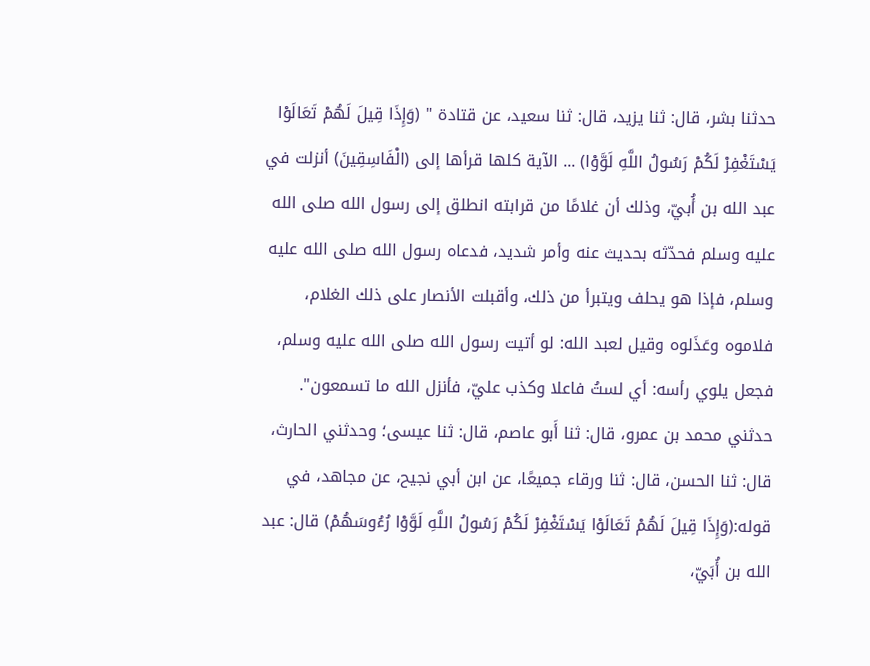حدثنا بشر، قال: ثنا يزيد، قال: ثنا سعيد، عن قتادة " (وَإِذَا قِيلَ لَهُمْ تَعَالَوْا يَسْتَغْفِرْ لَكُمْ رَسُولُ اللَّهِ لَوَّوْا) ... الآية كلها قرأها إلى (الْفَاسِقِينَ) أنزلت في عبد الله بن أُبيّ، وذلك أن غلامًا من قرابته انطلق إلى رسول الله صلى الله عليه وسلم فحدّثه بحديث عنه وأمر شديد، فدعاه رسول الله صلى الله عليه وسلم، فإذا هو يحلف ويتبرأ من ذلك، وأقبلت الأنصار على ذلك الغلام، فلاموه وعَذَلوه وقيل لعبد الله: لو أتيت رسول الله صلى الله عليه وسلم، فجعل يلوي رأسه: أي لستُ فاعلا وكذب عليّ، فأنزل الله ما تسمعون".
حدثني محمد بن عمرو، قال: ثنا أَبو عاصم، قال: ثنا عيسى؛ وحدثني الحارث، قال: ثنا الحسن، قال: ثنا ورقاء جميعًا، عن ابن أبي نجيح، عن مجاهد، في قوله:(وَإِذَا قِيلَ لَهُمْ تَعَالَوْا يَسْتَغْفِرْ لَكُمْ رَسُولُ اللَّهِ لَوَّوْا رُءُوسَهُمْ) قال: عبد الله بن أُبَيّ،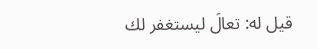قيل له: تعالَ ليستغفر لك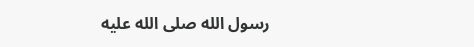رسول الله صلى الله عليه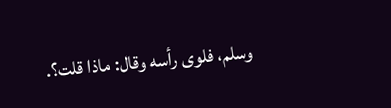وسلم، فلوى رأسه وقال: ماذا قلت؟.